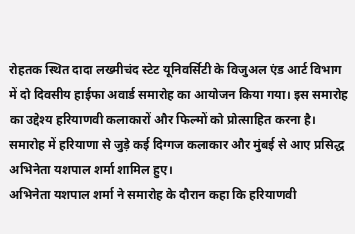रोहतक स्थित दादा लख्मीचंद स्टेट यूनिवर्सिटी के विजुअल एंड आर्ट विभाग में दो दिवसीय हाईफा अवार्ड समारोह का आयोजन किया गया। इस समारोह का उद्देश्य हरियाणवी कलाकारों और फिल्मों को प्रोत्साहित करना है। समारोह में हरियाणा से जुड़े कई दिग्गज कलाकार और मुंबई से आए प्रसिद्ध अभिनेता यशपाल शर्मा शामिल हुए।
अभिनेता यशपाल शर्मा ने समारोह के दौरान कहा कि हरियाणवी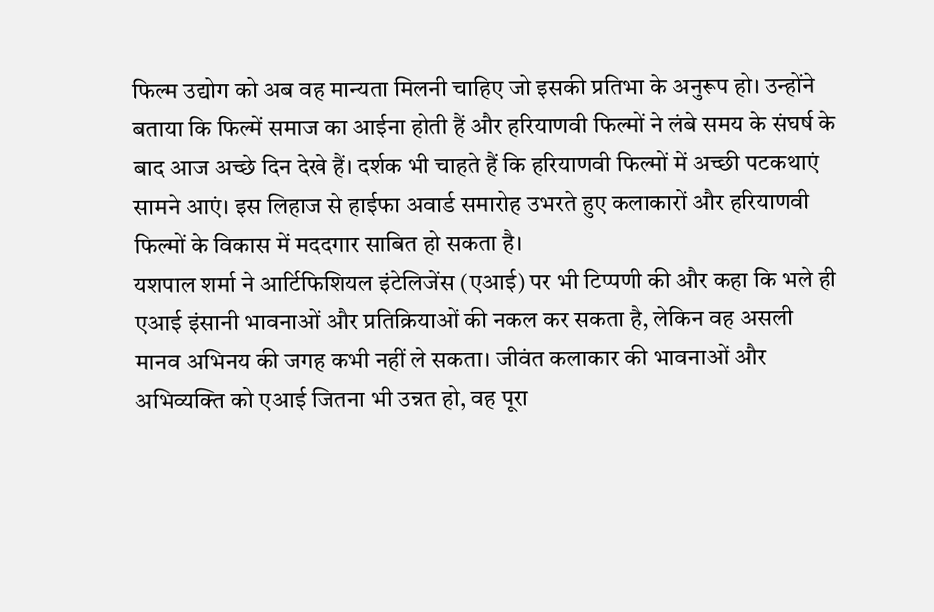फिल्म उद्योग को अब वह मान्यता मिलनी चाहिए जो इसकी प्रतिभा के अनुरूप हो। उन्होंने बताया कि फिल्में समाज का आईना होती हैं और हरियाणवी फिल्मों ने लंबे समय के संघर्ष के बाद आज अच्छे दिन देखे हैं। दर्शक भी चाहते हैं कि हरियाणवी फिल्मों में अच्छी पटकथाएं सामने आएं। इस लिहाज से हाईफा अवार्ड समारोह उभरते हुए कलाकारों और हरियाणवी फिल्मों के विकास में मददगार साबित हो सकता है।
यशपाल शर्मा ने आर्टिफिशियल इंटेलिजेंस (एआई) पर भी टिप्पणी की और कहा कि भले ही एआई इंसानी भावनाओं और प्रतिक्रियाओं की नकल कर सकता है, लेकिन वह असली मानव अभिनय की जगह कभी नहीं ले सकता। जीवंत कलाकार की भावनाओं और अभिव्यक्ति को एआई जितना भी उन्नत हो, वह पूरा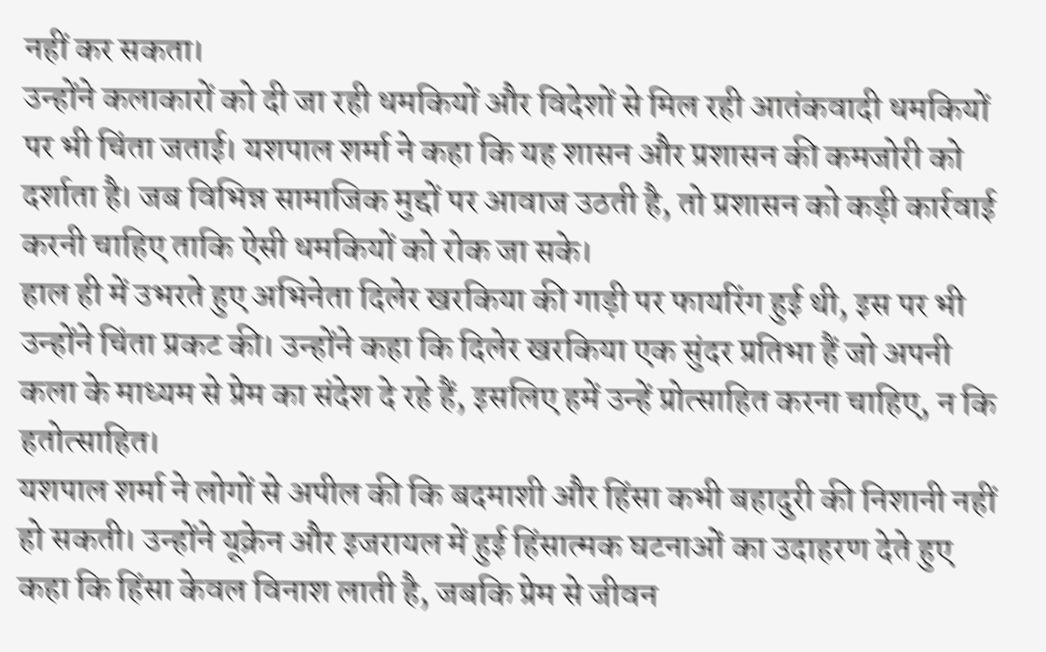नहीं कर सकता।
उन्होंने कलाकारों को दी जा रही धमकियों और विदेशों से मिल रही आतंकवादी धमकियों पर भी चिंता जताई। यशपाल शर्मा ने कहा कि यह शासन और प्रशासन की कमजोरी को दर्शाता है। जब विभिन्न सामाजिक मुद्दों पर आवाज उठती है, तो प्रशासन को कड़ी कार्रवाई करनी चाहिए ताकि ऐसी धमकियों को रोक जा सके।
हाल ही में उभरते हुए अभिनेता दिलेर खरकिया की गाड़ी पर फायरिंग हुई थी, इस पर भी उन्होंने चिंता प्रकट की। उन्होंने कहा कि दिलेर खरकिया एक सुंदर प्रतिभा हैं जो अपनी कला के माध्यम से प्रेम का संदेश दे रहे हैं, इसलिए हमें उन्हें प्रोत्साहित करना चाहिए, न कि हतोत्साहित।
यशपाल शर्मा ने लोगों से अपील की कि बदमाशी और हिंसा कभी बहादुरी की निशानी नहीं हो सकती। उन्होंने यूक्रेन और इजरायल में हुई हिंसात्मक घटनाओं का उदाहरण देते हुए कहा कि हिंसा केवल विनाश लाती है, जबकि प्रेम से जीवन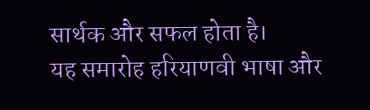सार्थक और सफल होता है।
यह समारोह हरियाणवी भाषा और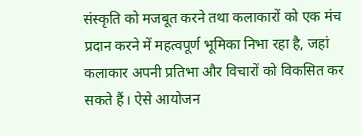संस्कृति को मजबूत करने तथा कलाकारों को एक मंच प्रदान करने में महत्वपूर्ण भूमिका निभा रहा है, जहां कलाकार अपनी प्रतिभा और विचारों को विकसित कर सकते हैं। ऐसे आयोजन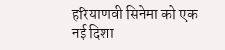हरियाणवी सिनेमा को एक नई दिशा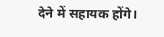देने में सहायक होंगे।